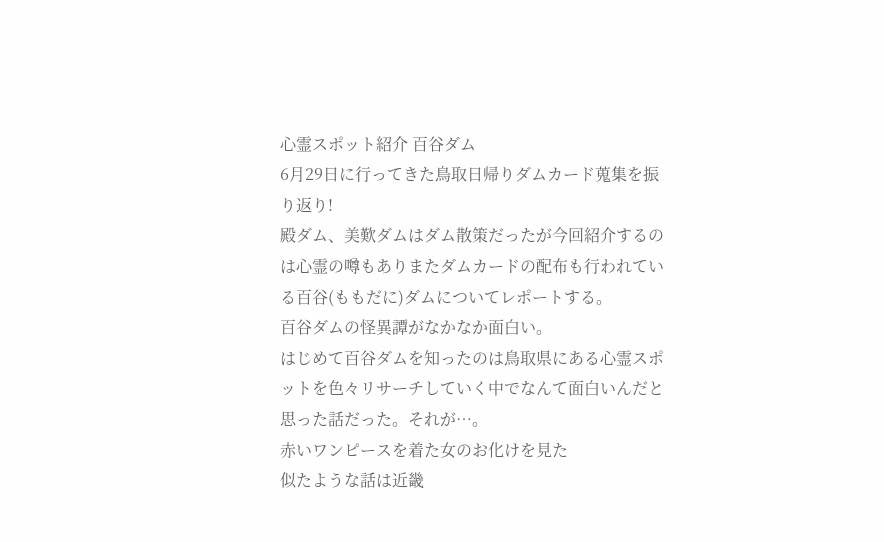心霊スポット紹介 百谷ダム
6月29日に行ってきた鳥取日帰りダムカード蒐集を振り返り!
殿ダム、美歎ダムはダム散策だったが今回紹介するのは心霊の噂もありまたダムカードの配布も行われている百谷(ももだに)ダムについてレポートする。
百谷ダムの怪異譚がなかなか面白い。
はじめて百谷ダムを知ったのは鳥取県にある心霊スポットを色々リサーチしていく中でなんて面白いんだと思った話だった。それが…。
赤いワンピースを着た女のお化けを見た
似たような話は近畿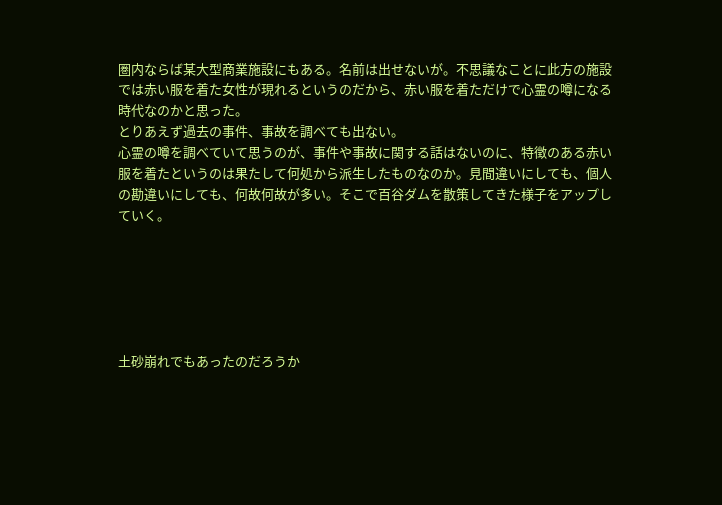圏内ならば某大型商業施設にもある。名前は出せないが。不思議なことに此方の施設では赤い服を着た女性が現れるというのだから、赤い服を着ただけで心霊の噂になる時代なのかと思った。
とりあえず過去の事件、事故を調べても出ない。
心霊の噂を調べていて思うのが、事件や事故に関する話はないのに、特徴のある赤い服を着たというのは果たして何処から派生したものなのか。見間違いにしても、個人の勘違いにしても、何故何故が多い。そこで百谷ダムを散策してきた様子をアップしていく。






土砂崩れでもあったのだろうか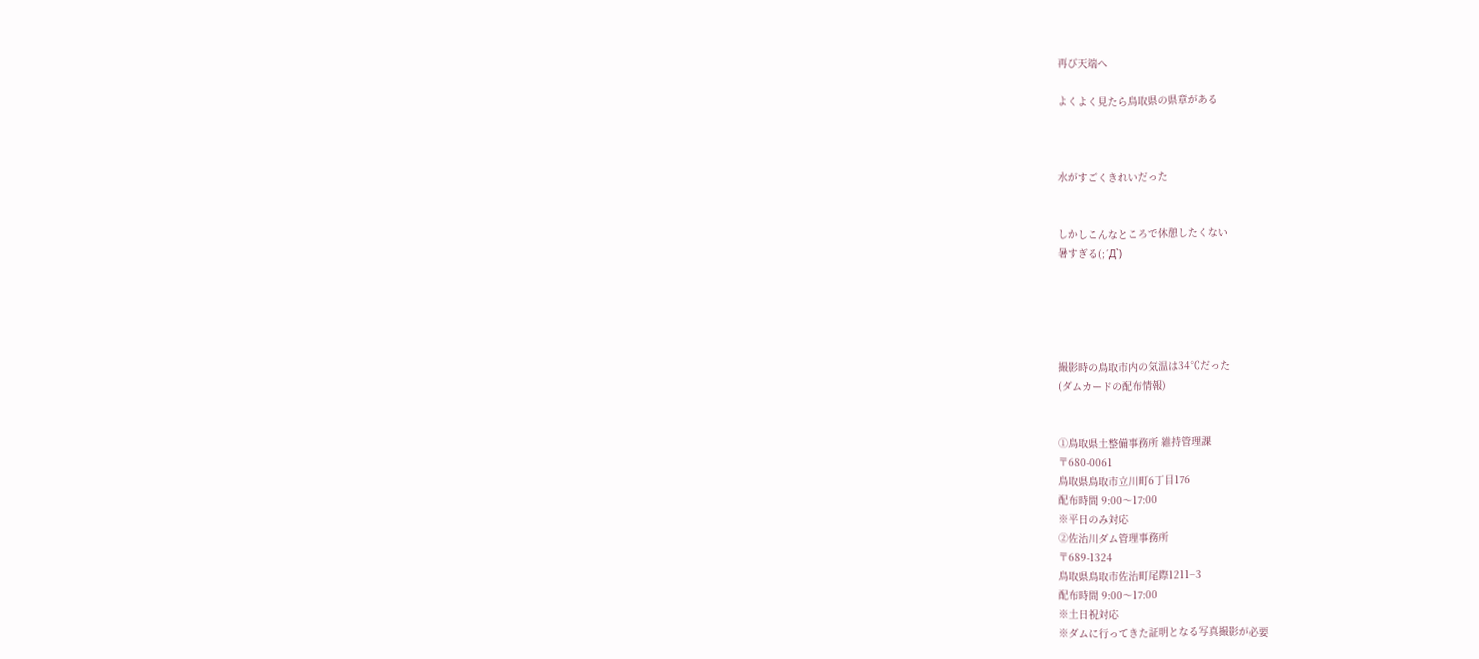再び天端へ

よくよく見たら鳥取県の県章がある



水がすごくきれいだった


しかしこんなところで休憩したくない
暑すぎる(;´Д`)





撮影時の鳥取市内の気温は34℃だった
(ダムカードの配布情報)


①鳥取県土整備事務所 維持管理課
〒680-0061
鳥取県鳥取市立川町6丁目176
配布時間 9:00〜17:00
※平日のみ対応
②佐治川ダム管理事務所
〒689-1324
鳥取県鳥取市佐治町尾際1211−3
配布時間 9:00〜17:00
※土日祝対応
※ダムに行ってきた証明となる写真撮影が必要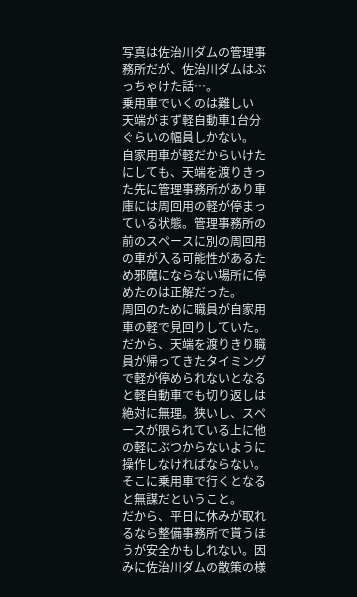写真は佐治川ダムの管理事務所だが、佐治川ダムはぶっちゃけた話…。
乗用車でいくのは難しい
天端がまず軽自動車1台分ぐらいの幅員しかない。
自家用車が軽だからいけたにしても、天端を渡りきった先に管理事務所があり車庫には周回用の軽が停まっている状態。管理事務所の前のスペースに別の周回用の車が入る可能性があるため邪魔にならない場所に停めたのは正解だった。
周回のために職員が自家用車の軽で見回りしていた。
だから、天端を渡りきり職員が帰ってきたタイミングで軽が停められないとなると軽自動車でも切り返しは絶対に無理。狭いし、スペースが限られている上に他の軽にぶつからないように操作しなければならない。
そこに乗用車で行くとなると無謀だということ。
だから、平日に休みが取れるなら整備事務所で貰うほうが安全かもしれない。因みに佐治川ダムの散策の様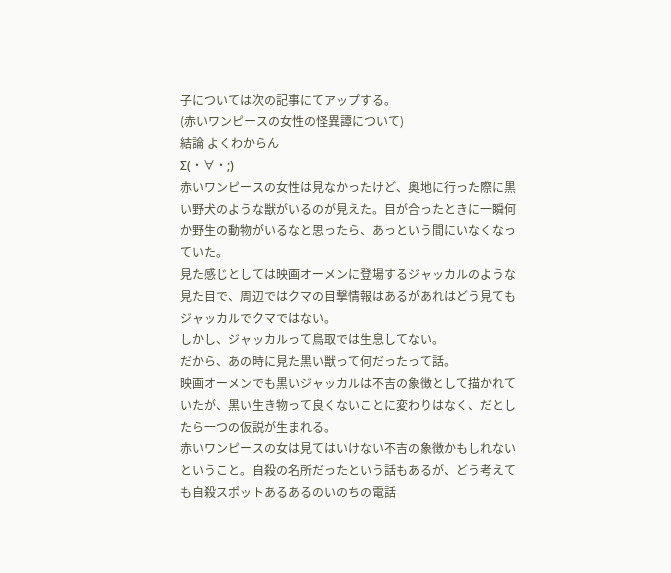子については次の記事にてアップする。
(赤いワンピースの女性の怪異譚について)
結論 よくわからん
Σ(・∀・;)
赤いワンピースの女性は見なかったけど、奥地に行った際に黒い野犬のような獣がいるのが見えた。目が合ったときに一瞬何か野生の動物がいるなと思ったら、あっという間にいなくなっていた。
見た感じとしては映画オーメンに登場するジャッカルのような見た目で、周辺ではクマの目撃情報はあるがあれはどう見てもジャッカルでクマではない。
しかし、ジャッカルって鳥取では生息してない。
だから、あの時に見た黒い獣って何だったって話。
映画オーメンでも黒いジャッカルは不吉の象徴として描かれていたが、黒い生き物って良くないことに変わりはなく、だとしたら一つの仮説が生まれる。
赤いワンピースの女は見てはいけない不吉の象徴かもしれないということ。自殺の名所だったという話もあるが、どう考えても自殺スポットあるあるのいのちの電話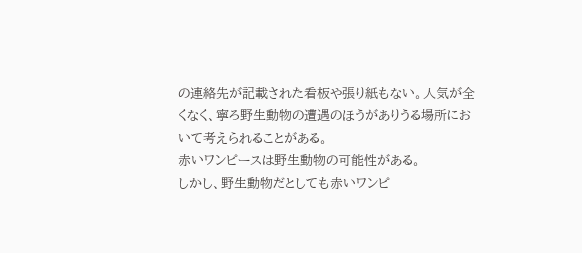の連絡先が記載された看板や張り紙もない。人気が全くなく、寧ろ野生動物の遭遇のほうがありうる場所において考えられることがある。
赤いワンピースは野生動物の可能性がある。
しかし、野生動物だとしても赤いワンピ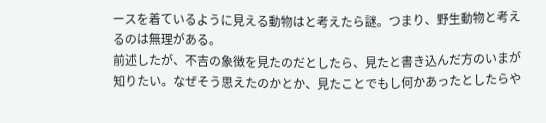ースを着ているように見える動物はと考えたら謎。つまり、野生動物と考えるのは無理がある。
前述したが、不吉の象徴を見たのだとしたら、見たと書き込んだ方のいまが知りたい。なぜそう思えたのかとか、見たことでもし何かあったとしたらや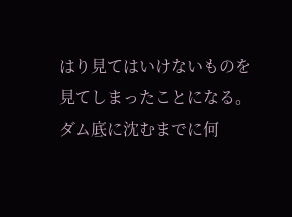はり見てはいけないものを見てしまったことになる。ダム底に沈むまでに何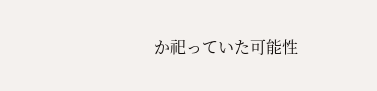か祀っていた可能性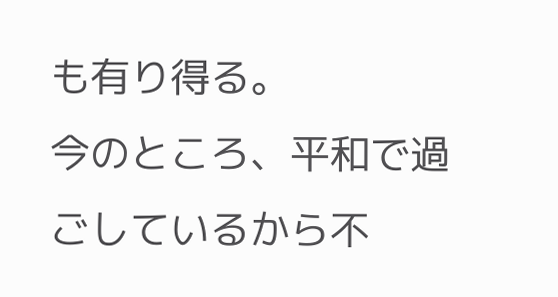も有り得る。
今のところ、平和で過ごしているから不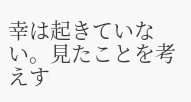幸は起きていない。見たことを考えす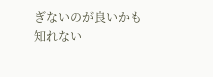ぎないのが良いかも知れない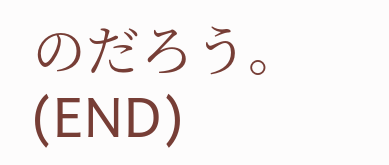のだろう。
(END)